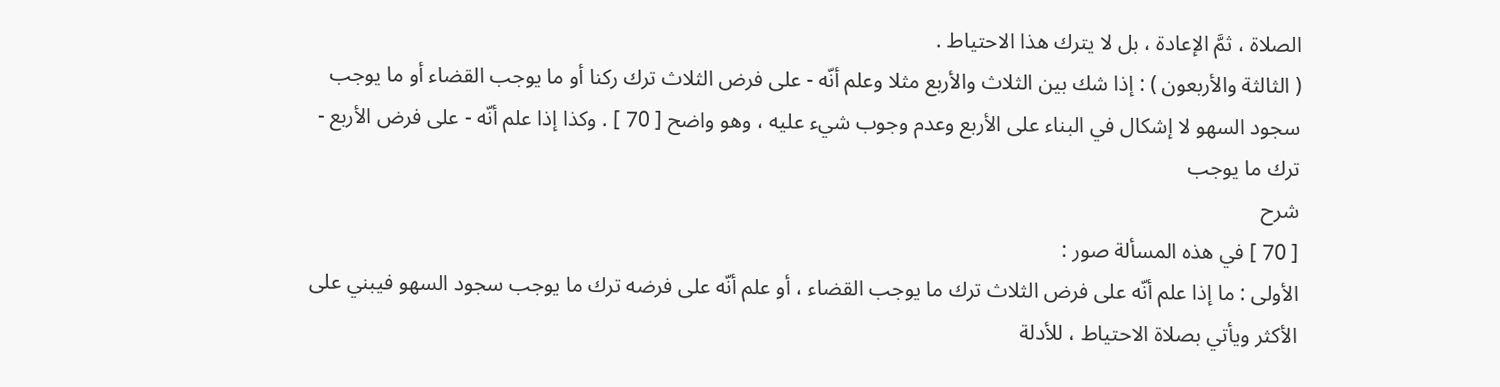الصلاة ، ثمَّ الإعادة ، بل لا يترك هذا الاحتياط .
( الثالثة والأربعون ) : إذا شك بين الثلاث والأربع مثلا وعلم أنّه - على فرض الثلاث ترك ركنا أو ما يوجب القضاء أو ما يوجب سجود السهو لا إشكال في البناء على الأربع وعدم وجوب شيء عليه ، وهو واضح [ 70 ] . وكذا إذا علم أنّه - على فرض الأربع - ترك ما يوجب
شرح
[ 70 ] في هذه المسألة صور :
الأولى : ما إذا علم أنّه على فرض الثلاث ترك ما يوجب القضاء ، أو علم أنّه على فرضه ترك ما يوجب سجود السهو فيبني على الأكثر ويأتي بصلاة الاحتياط ، للأدلة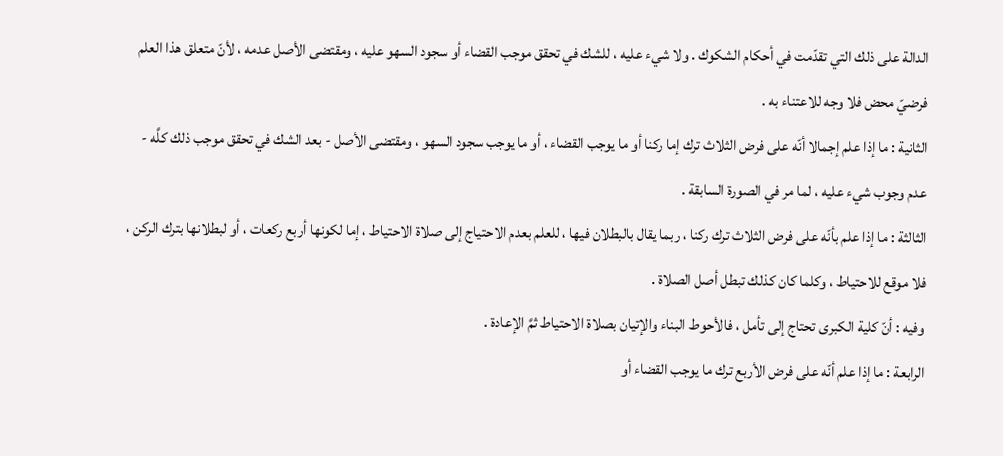الدالة على ذلك التي تقدّمت في أحكام الشكوك . ولا شيء عليه ، للشك في تحقق موجب القضاء أو سجود السهو عليه ، ومقتضى الأصل عدمه ، لأنّ متعلق هذا العلم فرضيّ محض فلا وجه للاعتناء به .
الثانية : ما إذا علم إجمالا أنّه على فرض الثلاث ترك إما ركنا أو ما يوجب القضاء ، أو ما يوجب سجود السهو ، ومقتضى الأصل - بعد الشك في تحقق موجب ذلك كلَّه - عدم وجوب شيء عليه ، لما مر في الصورة السابقة .
الثالثة : ما إذا علم بأنّه على فرض الثلاث ترك ركنا ، ربما يقال بالبطلان فيها ، للعلم بعدم الاحتياج إلى صلاة الاحتياط ، إما لكونها أربع ركعات ، أو لبطلانها بترك الركن ، فلا موقع للاحتياط ، وكلما كان كذلك تبطل أصل الصلاة .
وفيه : أنّ كلية الكبرى تحتاج إلى تأمل ، فالأحوط البناء والإتيان بصلاة الاحتياط ثمَّ الإعادة .
الرابعة : ما إذا علم أنّه على فرض الأربع ترك ما يوجب القضاء أو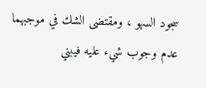سجود السهو ، ومقتضى الشك في موجبهما عدم وجوب شيء عليه فيبني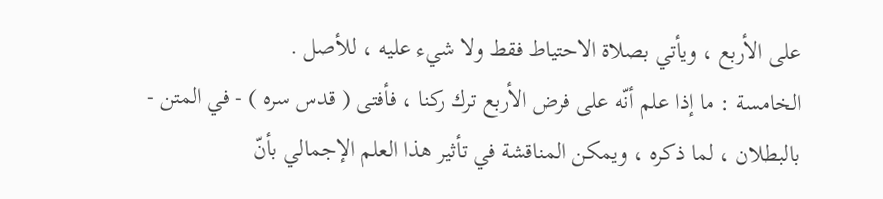على الأربع ، ويأتي بصلاة الاحتياط فقط ولا شيء عليه ، للأصل .
الخامسة : ما إذا علم أنّه على فرض الأربع ترك ركنا ، فأفتى ( قدس سره ) - في المتن - بالبطلان ، لما ذكره ، ويمكن المناقشة في تأثير هذا العلم الإجمالي بأنّ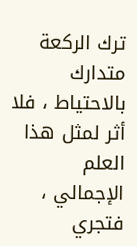ترك الركعة متدارك بالاحتياط ، فلا أثر لمثل هذا العلم الإجمالي ، فتجري